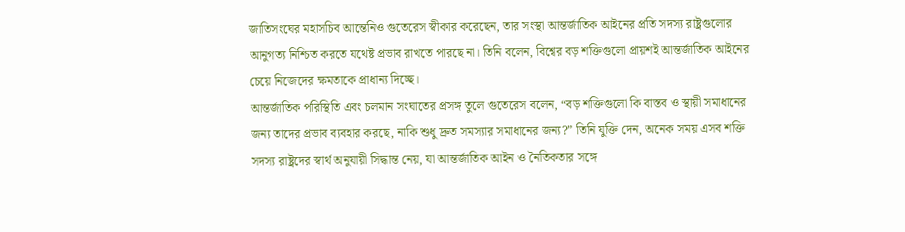জাতিসংঘের মহাসচিব আন্তেনিও গুতেরেস স্বীকার করেছেন, তার সংস্থা আন্তর্জাতিক আইনের প্রতি সদস্য রাষ্ট্রগুলোর আনুগত্য নিশ্চিত করতে যথেষ্ট প্রভাব রাখতে পারছে না। তিনি বলেন, বিশ্বের বড় শক্তিগুলো প্রায়শই আন্তর্জাতিক আইনের চেয়ে নিজেদের ক্ষমতাকে প্রাধান্য দিচ্ছে।
আন্তর্জাতিক পরিস্থিতি এবং চলমান সংঘাতের প্রসঙ্গ তুলে গুতেরেস বলেন, “বড় শক্তিগুলো কি বাস্তব ও স্থায়ী সমাধানের জন্য তাদের প্রভাব ব্যবহার করছে, নাকি শুধু দ্রুত সমস্যার সমাধানের জন্য?” তিনি যুক্তি দেন, অনেক সময় এসব শক্তি সদস্য রাষ্ট্রদের স্বার্থ অনুযায়ী সিদ্ধান্ত নেয়, যা আন্তর্জাতিক আইন ও নৈতিকতার সঙ্গে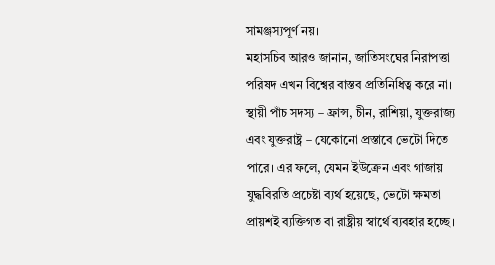সামঞ্জস্যপূর্ণ নয়।
মহাসচিব আরও জানান, জাতিসংঘের নিরাপত্তা পরিষদ এখন বিশ্বের বাস্তব প্রতিনিধিত্ব করে না। স্থায়ী পাঁচ সদস্য – ফ্রান্স, চীন, রাশিয়া, যুক্তরাজ্য এবং যুক্তরাষ্ট্র – যেকোনো প্রস্তাবে ভেটো দিতে পারে। এর ফলে, যেমন ইউক্রেন এবং গাজায় যুদ্ধবিরতি প্রচেষ্টা ব্যর্থ হয়েছে, ভেটো ক্ষমতা প্রায়শই ব্যক্তিগত বা রাষ্ট্রীয় স্বার্থে ব্যবহার হচ্ছে।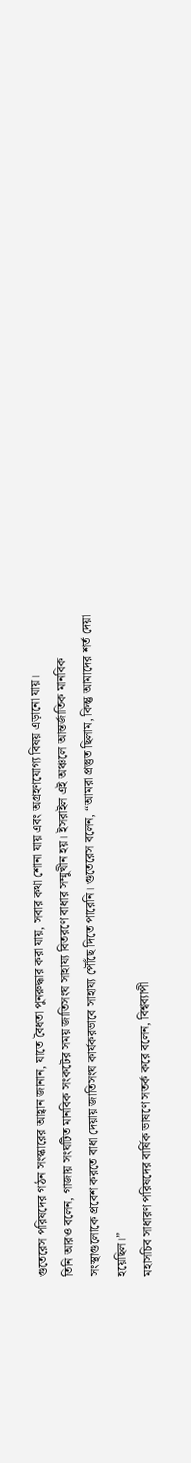গুতেরেস পরিষদের গঠন সংস্কারের আহ্বান জানান, যাতে বৈধতা পুনরুদ্ধার করা যায়, সবার কথা শোনা যায় এবং অগ্রহণযোগ্য বিষয় এড়ানো যায়।
তিনি আরও বলেন, গাজায় সংঘটিত মানবিক সংকটের সময় জাতিসংঘ সাহায্য বিতরণে বাধার সম্মুখীন হয়। ইসরাইল এই অঞ্চলে আন্তর্জাতিক মানবিক সংস্থাগুলোকে প্রবেশ করতে বাধা দেয়ায় জাতিসংঘ কার্যকরভাবে সাহায্য পৌঁছে দিতে পারেনি। গুতেরেস বলেন, “আমরা প্রস্তুত ছিলাম, কিন্তু আমাদের শর্ত দেয়া হয়েছিল।”
মহাসচিব সাধারণ পরিষদের বার্ষিক ভাষণে সতর্ক করে বলেন, বিশ্বব্যাপী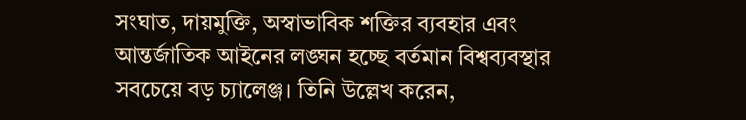সংঘাত, দায়মুক্তি, অস্বাভাবিক শক্তির ব্যবহার এবং আন্তর্জাতিক আইনের লঙ্ঘন হচ্ছে বর্তমান বিশ্বব্যবস্থার সবচেয়ে বড় চ্যালেঞ্জ। তিনি উল্লেখ করেন,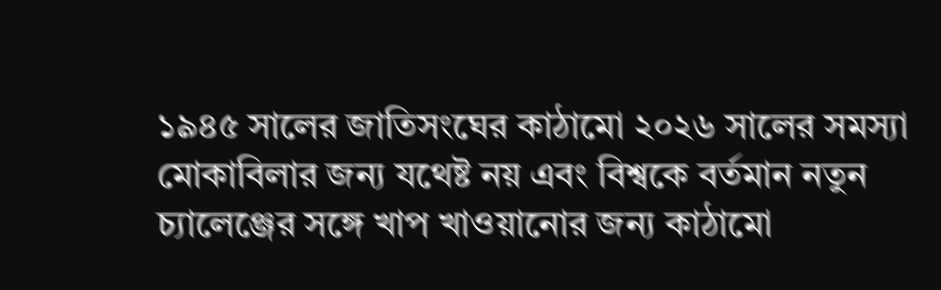১৯৪৫ সালের জাতিসংঘের কাঠামো ২০২৬ সালের সমস্যা মোকাবিলার জন্য যথেষ্ট নয় এবং বিশ্বকে বর্তমান নতুন চ্যালেঞ্জের সঙ্গে খাপ খাওয়ানোর জন্য কাঠামো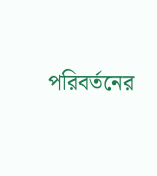পরিবর্তনের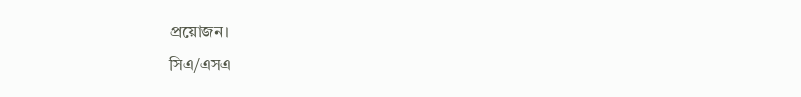প্রয়োজন।
সিএ/এসএ